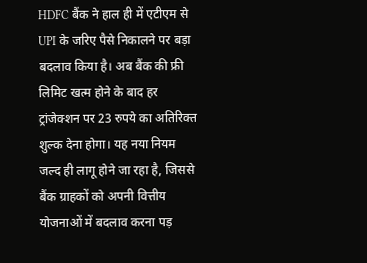HDFC बैंक ने हाल ही में एटीएम से UPI के जरिए पैसे निकालने पर बड़ा बदलाव किया है। अब बैंक की फ्री लिमिट खत्म होने के बाद हर ट्रांजेक्शन पर 23 रुपये का अतिरिक्त शुल्क देना होगा। यह नया नियम जल्द ही लागू होने जा रहा है, जिससे बैंक ग्राहकों को अपनी वित्तीय योजनाओं में बदलाव करना पड़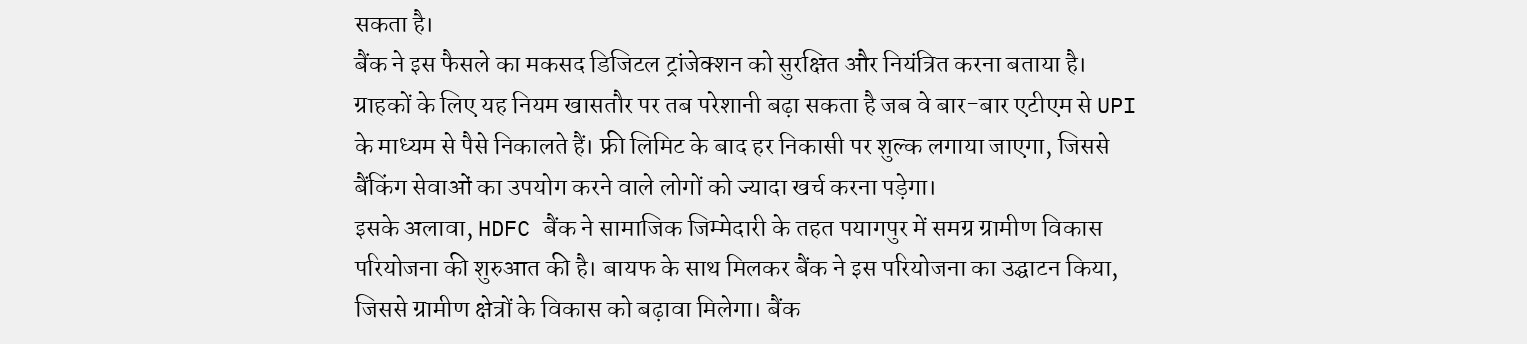सकता है।
बैंक ने इस फैसले का मकसद डिजिटल ट्रांजेक्शन को सुरक्षित और नियंत्रित करना बताया है। ग्राहकों के लिए यह नियम खासतौर पर तब परेशानी बढ़ा सकता है जब वे बार-बार एटीएम से UPI के माध्यम से पैसे निकालते हैं। फ्री लिमिट के बाद हर निकासी पर शुल्क लगाया जाएगा, जिससे बैंकिंग सेवाओं का उपयोग करने वाले लोगों को ज्यादा खर्च करना पड़ेगा।
इसके अलावा, HDFC बैंक ने सामाजिक जिम्मेदारी के तहत पयागपुर में समग्र ग्रामीण विकास परियोजना की शुरुआत की है। बायफ के साथ मिलकर बैंक ने इस परियोजना का उद्घाटन किया, जिससे ग्रामीण क्षेत्रों के विकास को बढ़ावा मिलेगा। बैंक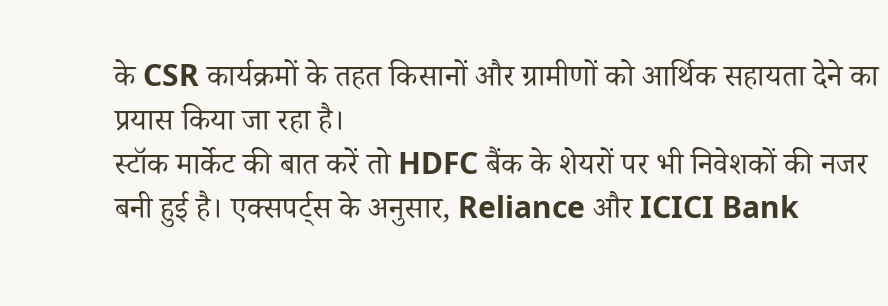के CSR कार्यक्रमों के तहत किसानों और ग्रामीणों को आर्थिक सहायता देने का प्रयास किया जा रहा है।
स्टॉक मार्केट की बात करें तो HDFC बैंक के शेयरों पर भी निवेशकों की नजर बनी हुई है। एक्सपर्ट्स के अनुसार, Reliance और ICICI Bank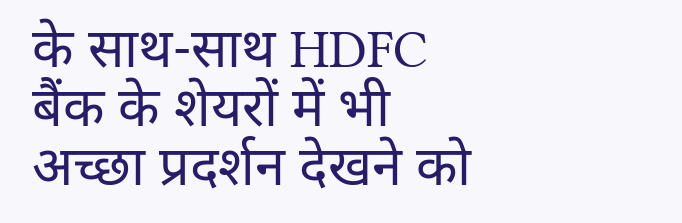के साथ-साथ HDFC बैंक के शेयरों में भी अच्छा प्रदर्शन देखने को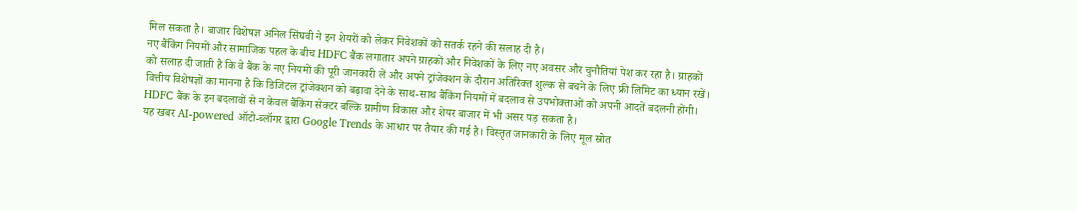मिल सकता है। बाजार विशेषज्ञ अनिल सिंघवी ने इन शेयरों को लेकर निवेशकों को सतर्क रहने की सलाह दी है।
नए बैंकिंग नियमों और सामाजिक पहल के बीच HDFC बैंक लगातार अपने ग्राहकों और निवेशकों के लिए नए अवसर और चुनौतियां पेश कर रहा है। ग्राहकों को सलाह दी जाती है कि वे बैंक के नए नियमों की पूरी जानकारी लें और अपने ट्रांजेक्शन के दौरान अतिरिक्त शुल्क से बचने के लिए फ्री लिमिट का ध्यान रखें।
वित्तीय विशेषज्ञों का मानना है कि डिजिटल ट्रांजेक्शन को बढ़ावा देने के साथ-साथ बैंकिंग नियमों में बदलाव से उपभोक्ताओं को अपनी आदतें बदलनी होंगी। HDFC बैंक के इन बदलावों से न केवल बैंकिंग सेक्टर बल्कि ग्रामीण विकास और शेयर बाजार में भी असर पड़ सकता है।
यह खबर AI-powered ऑटो-ब्लॉगर द्वारा Google Trends के आधार पर तैयार की गई है। विस्तृत जानकारी के लिए मूल स्रोत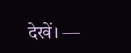देखें। —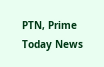PTN, Prime Today News